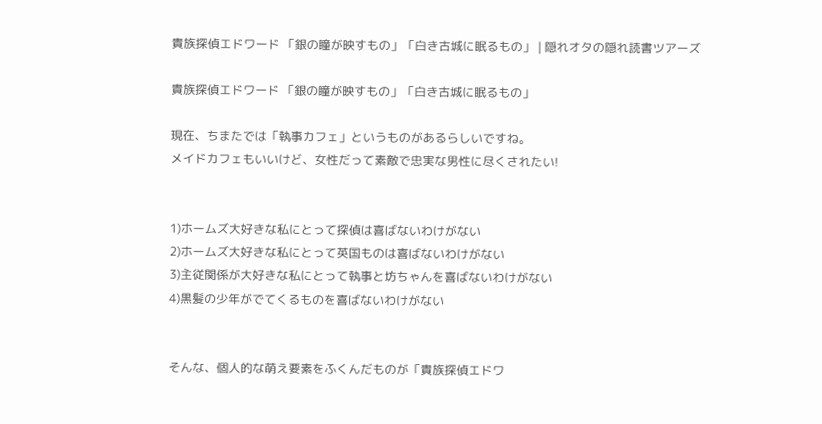貴族探偵エドワード 「銀の瞳が映すもの」「白き古城に眠るもの」 | 隠れオタの隠れ読書ツアーズ

貴族探偵エドワード 「銀の瞳が映すもの」「白き古城に眠るもの」

現在、ちまたでは「執事カフェ」というものがあるらしいですね。
メイドカフェもいいけど、女性だって素敵で忠実な男性に尽くされたい!


1)ホームズ大好きな私にとって探偵は喜ばないわけがない
2)ホームズ大好きな私にとって英国ものは喜ばないわけがない
3)主従関係が大好きな私にとって執事と坊ちゃんを喜ばないわけがない
4)黒髪の少年がでてくるものを喜ばないわけがない


そんな、個人的な萌え要素をふくんだものが「貴族探偵エドワ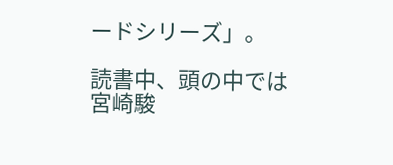ードシリーズ」。

読書中、頭の中では宮崎駿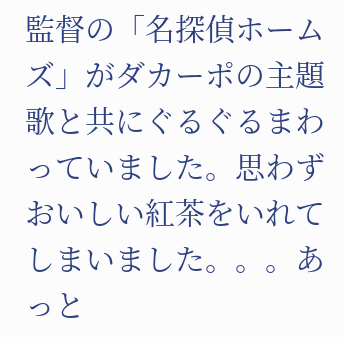監督の「名探偵ホームズ」がダカーポの主題歌と共にぐるぐるまわっていました。思わずおいしい紅茶をいれてしまいました。。。あっと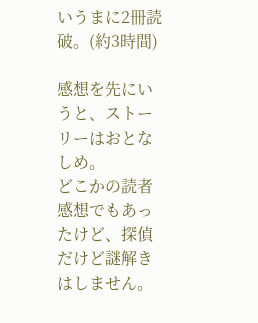いうまに2冊読破。(約3時間)

感想を先にいうと、ストーリーはおとなしめ。
どこかの読者感想でもあったけど、探偵だけど謎解きはしません。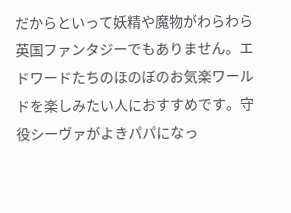だからといって妖精や魔物がわらわら英国ファンタジーでもありません。エドワードたちのほのぼのお気楽ワールドを楽しみたい人におすすめです。守役シーヴァがよきパパになっ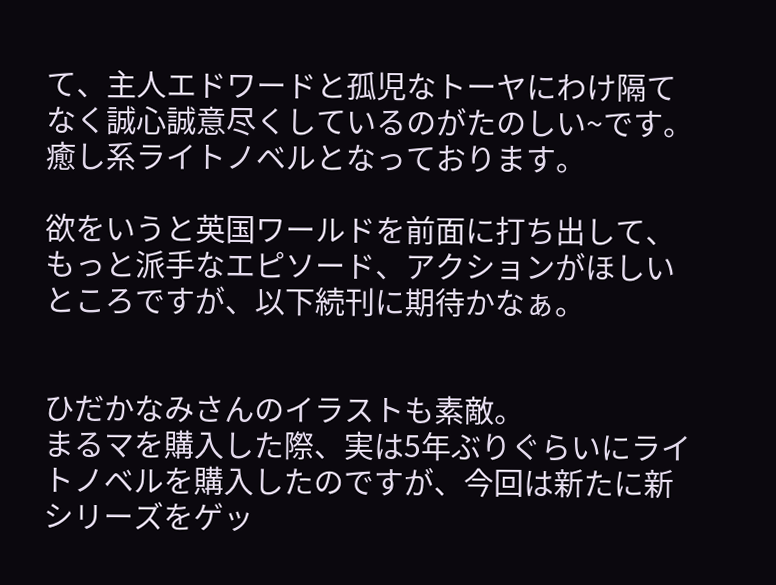て、主人エドワードと孤児なトーヤにわけ隔てなく誠心誠意尽くしているのがたのしい~です。癒し系ライトノベルとなっております。

欲をいうと英国ワールドを前面に打ち出して、もっと派手なエピソード、アクションがほしいところですが、以下続刊に期待かなぁ。


ひだかなみさんのイラストも素敵。
まるマを購入した際、実は5年ぶりぐらいにライトノベルを購入したのですが、今回は新たに新シリーズをゲッ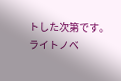トした次第です。ライトノベ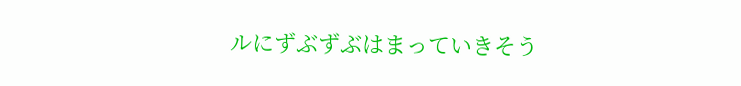ルにずぶずぶはまっていきそう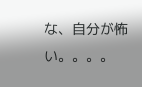な、自分が怖い。。。。